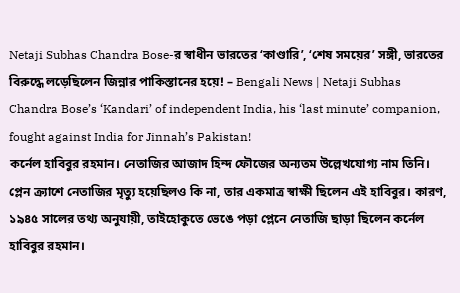Netaji Subhas Chandra Bose-র স্বাধীন ভারতের ‘কাণ্ডারি’, ‘শেষ সময়ের’ সঙ্গী, ভারতের বিরুদ্ধে লড়েছিলেন জিন্নার পাকিস্তানের হয়ে! – Bengali News | Netaji Subhas Chandra Bose’s ‘Kandari’ of independent India, his ‘last minute’ companion, fought against India for Jinnah’s Pakistan!
কর্নেল হাবিবুর রহমান। নেতাজির আজাদ হিন্দ ফৌজের অন্যতম উল্লেখযোগ্য নাম তিনি। প্লেন ক্র্যাশে নেতাজির মৃত্যু হয়েছিলও কি না, তার একমাত্র স্বাক্ষী ছিলেন এই হাবিবুর। কারণ, ১৯৪৫ সালের তথ্য অনুযায়ী, তাইহোকুতে ভেঙে পড়া প্লেনে নেতাজি ছাড়া ছিলেন কর্নেল হাবিবুর রহমান।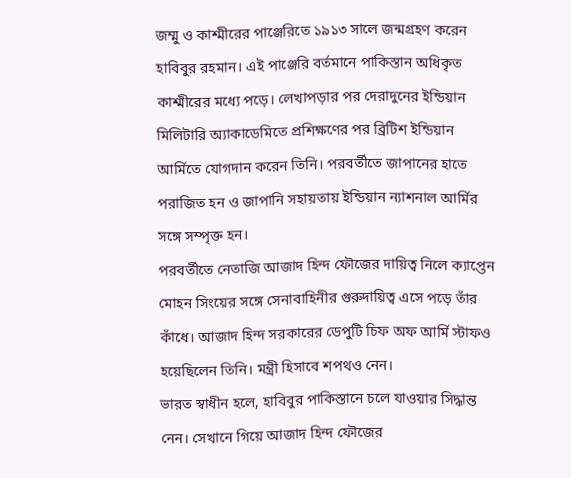জম্মু ও কাশ্মীরের পাঞ্জেরিতে ১৯১৩ সালে জন্মগ্রহণ করেন হাবিবুর রহমান। এই পাঞ্জেরি বর্তমানে পাকিস্তান অধিকৃত কাশ্মীরের মধ্যে পড়ে। লেখাপড়ার পর দেরাদুনের ইন্ডিয়ান মিলিটারি অ্যাকাডেমিতে প্রশিক্ষণের পর ব্রিটিশ ইন্ডিয়ান আর্মিতে যোগদান করেন তিনি। পরবর্তীতে জাপানের হাতে পরাজিত হন ও জাপানি সহায়তায় ইন্ডিয়ান ন্যাশনাল আর্মির সঙ্গে সম্পৃক্ত হন।
পরবর্তীতে নেতাজি আজাদ হিন্দ ফৌজের দায়িত্ব নিলে ক্যাপ্তেন মোহন সিংয়ের সঙ্গে সেনাবাহিনীর গুরুদায়িত্ব এসে পড়ে তাঁর কাঁধে। আজাদ হিন্দ সরকারের ডেপুটি চিফ অফ আর্মি স্টাফও হয়েছিলেন তিনি। মন্ত্রী হিসাবে শপথও নেন।
ভারত স্বাধীন হলে, হাবিবুর পাকিস্তানে চলে যাওয়ার সিদ্ধান্ত নেন। সেখানে গিয়ে আজাদ হিন্দ ফৌজের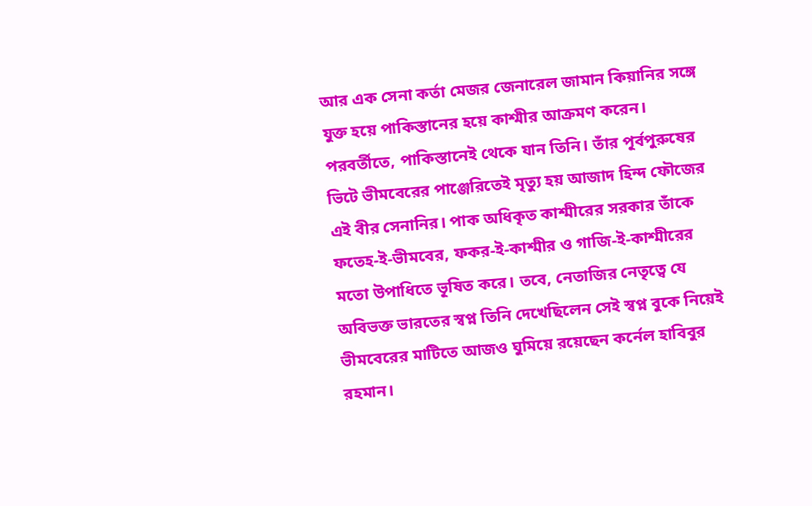আর এক সেনা কর্তা মেজর জেনারেল জামান কিয়ানির সঙ্গে যুক্ত হয়ে পাকিস্তানের হয়ে কাশ্মীর আক্রমণ করেন।
পরবর্তীতে, পাকিস্তানেই থেকে যান তিনি। তাঁর পূর্বপুরুষের ভিটে ভীমবেরের পাঞ্জেরিতেই মৃত্যু হয় আজাদ হিন্দ ফৌজের এই বীর সেনানির। পাক অধিকৃত কাশ্মীরের সরকার তাঁকে ফতেহ-ই-ভীমবের, ফকর-ই-কাশ্মীর ও গাজি-ই-কাশ্মীরের মতো উপাধিতে ভূষিত করে। তবে, নেতাজির নেতৃত্বে যে অবিভক্ত ভারতের স্বপ্ন তিনি দেখেছিলেন সেই স্বপ্ন বুকে নিয়েই ভীমবেরের মাটিতে আজও ঘুমিয়ে রয়েছেন কর্নেল হাবিবুর রহমান।